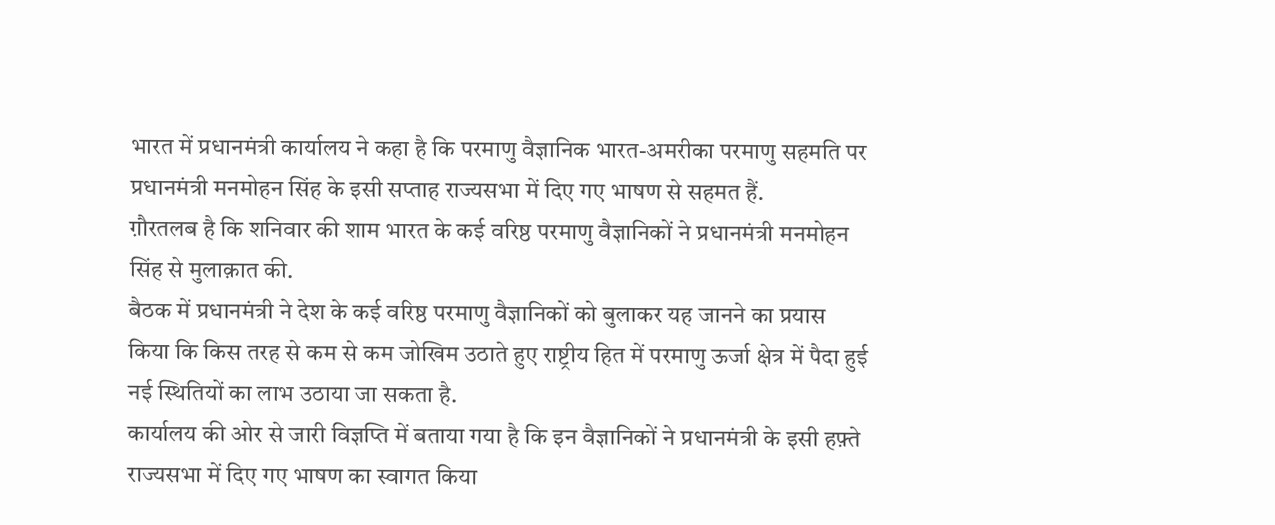भारत में प्रधानमंत्री कार्यालय ने कहा है कि परमाणु वैज्ञानिक भारत-अमरीका परमाणु सहमति पर प्रधानमंत्री मनमोहन सिंह के इसी सप्ताह राज्यसभा में दिए गए भाषण से सहमत हैं.
ग़ौरतलब है कि शनिवार की शाम भारत के कई वरिष्ठ परमाणु वैज्ञानिकों ने प्रधानमंत्री मनमोहन सिंह से मुलाक़ात की.
बैठक में प्रधानमंत्री ने देश के कई वरिष्ठ परमाणु वैज्ञानिकों को बुलाकर यह जानने का प्रयास किया कि किस तरह से कम से कम जोखिम उठाते हुए राष्ट्रीय हित में परमाणु ऊर्जा क्षेत्र में पैदा हुई नई स्थितियों का लाभ उठाया जा सकता है.
कार्यालय की ओर से जारी विज्ञप्ति में बताया गया है कि इन वैज्ञानिकों ने प्रधानमंत्री के इसी हफ़्ते राज्यसभा में दिए गए भाषण का स्वागत किया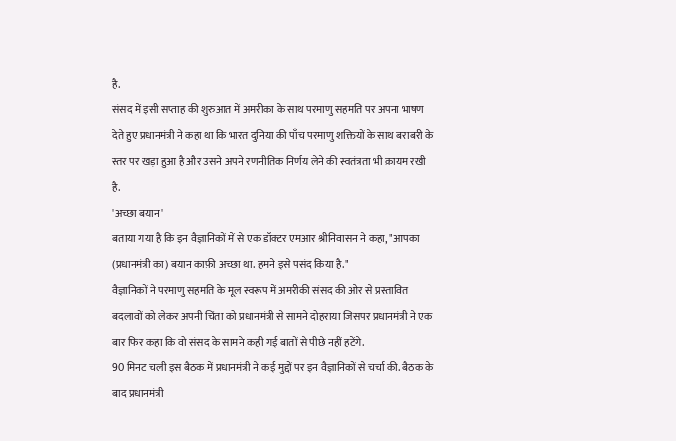है.
संसद में इसी सप्ताह की शुरुआत में अमरीका के साथ परमाणु सहमति पर अपना भाषण देते हुए प्रधानमंत्री ने कहा था कि भारत दुनिया की पाँच परमाणु शक्तियों के साथ बराबरी के स्तर पर खड़ा हुआ है और उसने अपने रणनीतिक निर्णय लेने की स्वतंत्रता भी क़ायम रखी है.
'अच्छा बयान'
बताया गया है कि इन वैज्ञानिकों में से एक डॉक्टर एमआर श्रीनिवासन ने कहा, "आपका (प्रधानमंत्री का) बयान काफ़ी अच्छा था. हमने इसे पसंद किया है."
वैज्ञानिकों ने परमाणु सहमति के मूल स्वरूप में अमरीकी संसद की ओर से प्रस्तावित बदलावों को लेकर अपनी चिंता को प्रधानमंत्री से सामने दोहराया जिसपर प्रधानमंत्री ने एक बार फिर कहा कि वो संसद के सामने कही गई बातों से पीछे नहीं हटेंगे.
90 मिनट चली इस बैठक में प्रधानमंत्री ने कई मुद्दों पर इन वैज्ञानिकों से चर्चा की. बैठक के बाद प्रधानमंत्री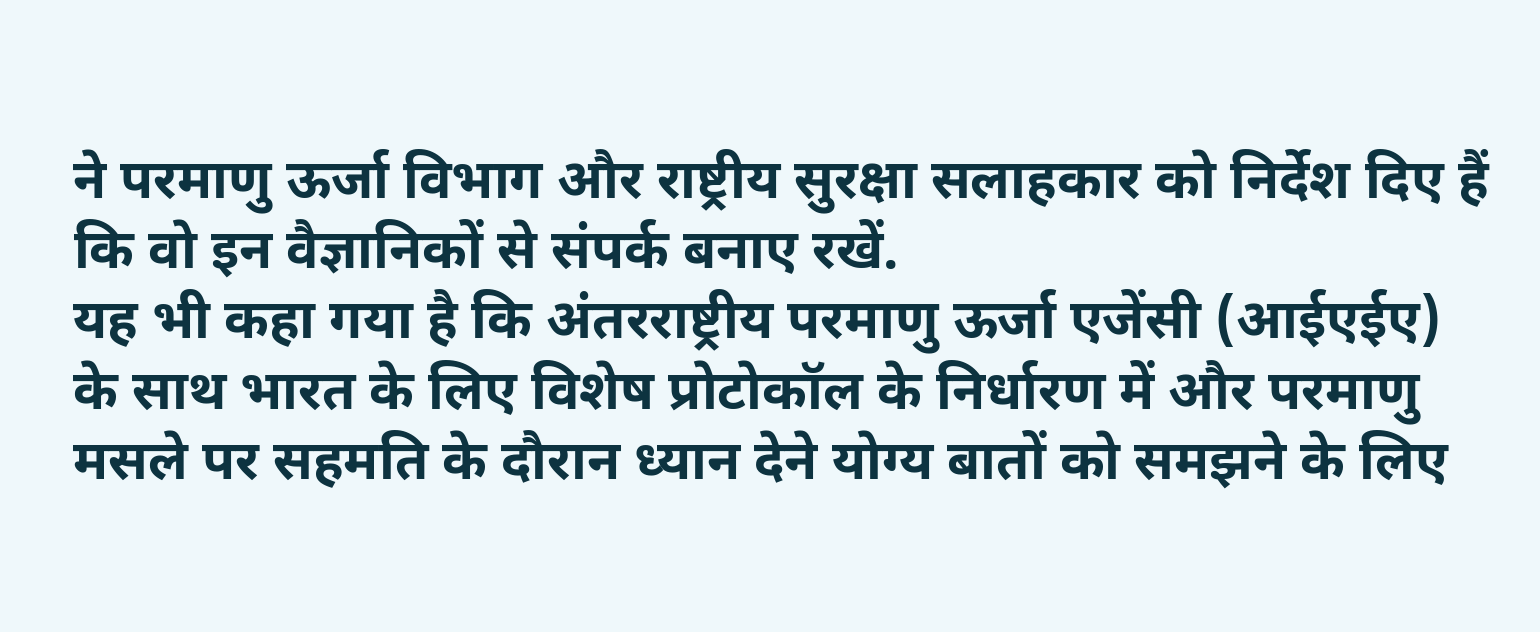ने परमाणु ऊर्जा विभाग और राष्ट्रीय सुरक्षा सलाहकार को निर्देश दिए हैं कि वो इन वैज्ञानिकों से संपर्क बनाए रखें.
यह भी कहा गया है कि अंतरराष्ट्रीय परमाणु ऊर्जा एजेंसी (आईएईए) के साथ भारत के लिए विशेष प्रोटोकॉल के निर्धारण में और परमाणु मसले पर सहमति के दौरान ध्यान देने योग्य बातों को समझने के लिए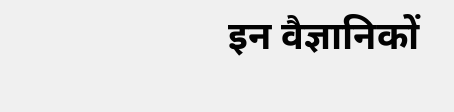इन वैज्ञानिकों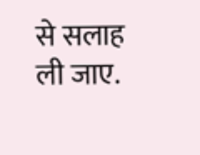से सलाह ली जाए.